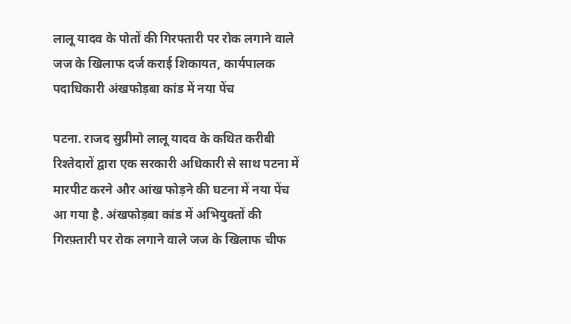लालू यादव के पोतों की गिरफ्तारी पर रोक लगाने वाले जज के खिलाफ दर्ज कराई शिकायत, कार्यपालक पदाधिकारी अंखफोड़बा कांड में नया पेंच

पटना. राजद सुप्रीमो लालू यादव के कथित करीबी रिश्तेदारों द्वारा एक सरकारी अधिकारी से साथ पटना में मारपीट करने और आंख फोड़ने की घटना में नया पेंच आ गया है. अंखफोड़बा कांड में अभियुक्तों की गिरफ़्तारी पर रोक लगाने वाले जज के खिलाफ चीफ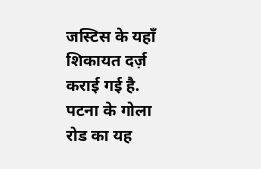जस्टिस के यहाँ शिकायत दर्ज़ कराई गई है. पटना के गोला रोड का यह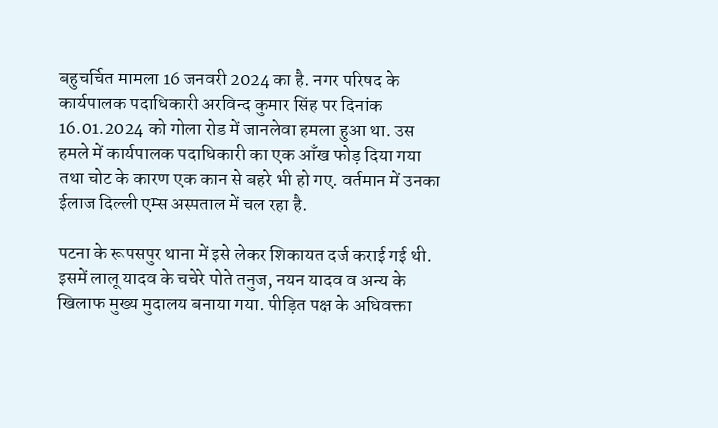बहुचर्चित मामला 16 जनवरी 2024 का है. नगर परिषद के कार्यपालक पदाधिकारी अरविन्द कुमार सिंह पर दिनांक 16.01.2024 को गोला रोड में जानलेवा हमला हुआ था. उस हमले में कार्यपालक पदाधिकारी का एक आँख फोड़ दिया गया तथा चोट के कारण एक कान से बहरे भी हो गए. वर्तमान में उनका ईलाज दिल्ली एम्स अस्पताल में चल रहा है.

पटना के रूपसपुर थाना में इसे लेकर शिकायत दर्ज कराई गई थी. इसमें लालू यादव के चचेरे पोते तनुज, नयन यादव व अन्य के खिलाफ मुख्य मुदालय बनाया गया. पीड़ित पक्ष के अधिवक्ता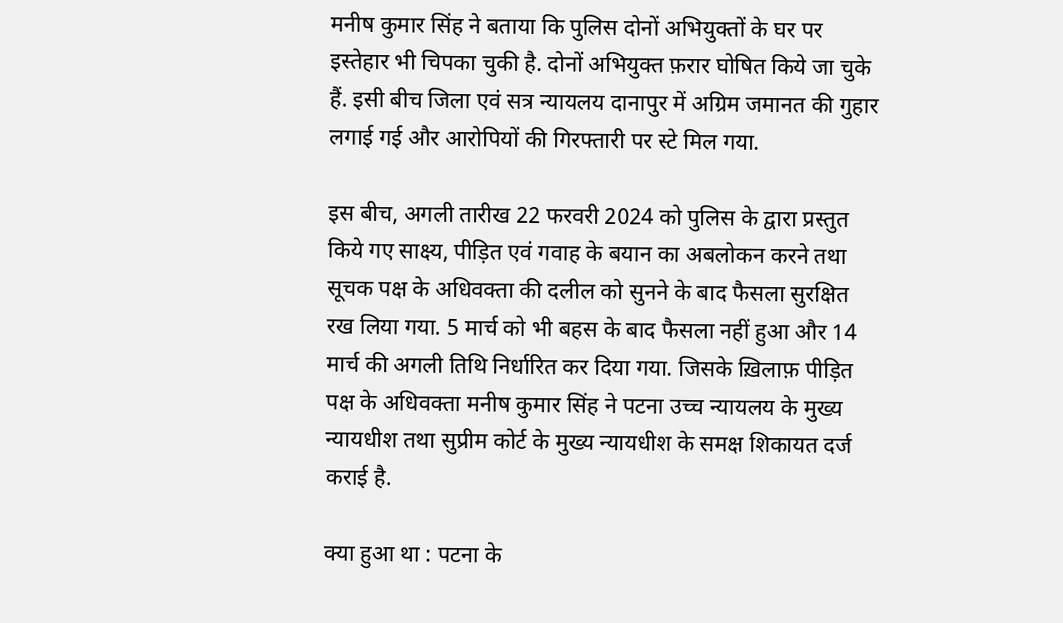मनीष कुमार सिंह ने बताया कि पुलिस दोनों अभियुक्तों के घर पर इस्तेहार भी चिपका चुकी है. दोनों अभियुक्त फ़रार घोषित किये जा चुके हैं. इसी बीच जिला एवं सत्र न्यायलय दानापुर में अग्रिम जमानत की गुहार लगाई गई और आरोपियों की गिरफ्तारी पर स्टे मिल गया.

इस बीच, अगली तारीख 22 फरवरी 2024 को पुलिस के द्वारा प्रस्तुत किये गए साक्ष्य, पीड़ित एवं गवाह के बयान का अबलोकन करने तथा सूचक पक्ष के अधिवक्ता की दलील को सुनने के बाद फैसला सुरक्षित रख लिया गया. 5 मार्च को भी बहस के बाद फैसला नहीं हुआ और 14 मार्च की अगली तिथि निर्धारित कर दिया गया. जिसके ख़िलाफ़ पीड़ित पक्ष के अधिवक्ता मनीष कुमार सिंह ने पटना उच्च न्यायलय के मुख्य न्यायधीश तथा सुप्रीम कोर्ट के मुख्य न्यायधीश के समक्ष शिकायत दर्ज कराई है.

क्या हुआ था : पटना के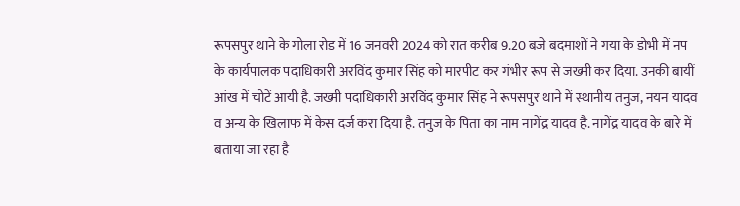रूपसपुर थाने के गोला रोड में 16 जनवरी 2024 को रात करीब 9.20 बजे बदमाशों ने गया के डोभी में नप के कार्यपालक पदाधिकारी अरविंद कुमार सिंह को मारपीट कर गंभीर रूप से जख्मी कर दिया. उनकी बायीं आंख में चोटें आयी है. जख्मी पदाधिकारी अरविंद कुमार सिंह ने रूपसपुर थाने में स्थानीय तनुज, नयन यादव व अन्य के खिलाफ में केस दर्ज करा दिया है. तनुज के पिता का नाम नागेंद्र यादव है. नागेंद्र यादव के बारे में बताया जा रहा है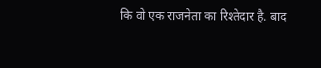कि वो एक राजनेता का रिश्तेदार है. बाद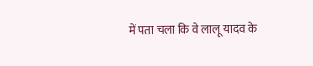में पता चला कि वे लालू यादव के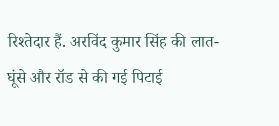रिश्तेदार हैं. अरविंद कुमार सिंह की लात-घूंसे और रॉड से की गई पिटाई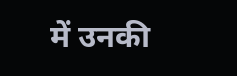में उनकी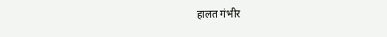हालत गंभीर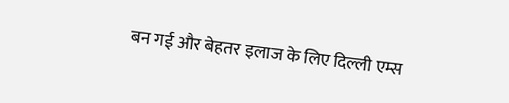बन गई और बेहतर इलाज के लिए दिल्ली एम्स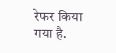रेफर किया गया है.